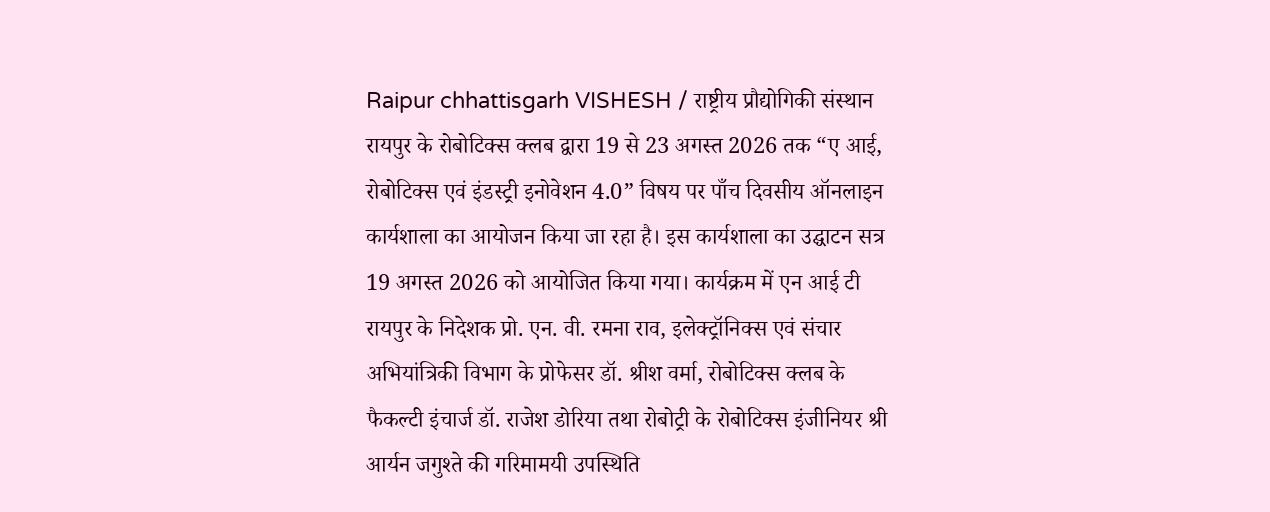Raipur chhattisgarh VISHESH / राष्ट्रीय प्रौद्योगिकी संस्थान रायपुर के रोबोटिक्स क्लब द्वारा 19 से 23 अगस्त 2026 तक “ए आई, रोबोटिक्स एवं इंडस्ट्री इनोवेशन 4.0” विषय पर पाँच दिवसीय ऑनलाइन कार्यशाला का आयोजन किया जा रहा है। इस कार्यशाला का उद्घाटन सत्र 19 अगस्त 2026 को आयोजित किया गया। कार्यक्रम में एन आई टी रायपुर के निदेशक प्रो. एन. वी. रमना राव, इलेक्ट्रॉनिक्स एवं संचार अभियांत्रिकी विभाग के प्रोफेसर डॉ. श्रीश वर्मा, रोबोटिक्स क्लब के फैकल्टी इंचार्ज डॉ. राजेश डोरिया तथा रोबोट्री के रोबोटिक्स इंजीनियर श्री आर्यन जगुश्ते की गरिमामयी उपस्थिति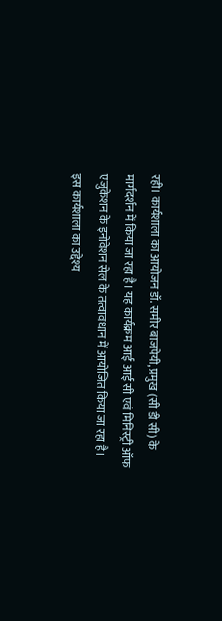रही। कार्यशाला का आयोजन डॉ. समीर बाजपेयी, प्रमुख (सी डी सी) के मार्गदर्शन में किया जा रहा है। यह कार्यक्रम आई आई सी एवं मिनिस्ट्री ऑफ एजुकेशन के इनोवेशन सेल के तत्वावधान में आयोजित किया जा रहा है।
इस कार्यशाला का उद्देश्य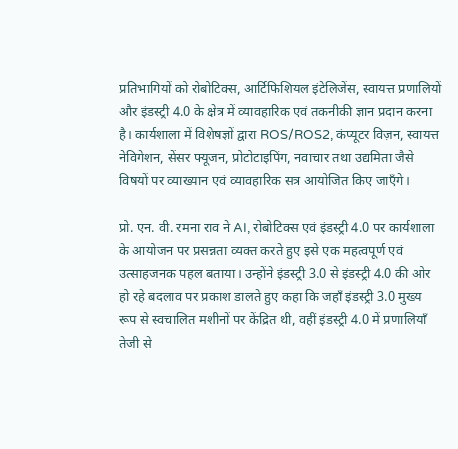प्रतिभागियों को रोबोटिक्स, आर्टिफिशियल इंटेलिजेंस, स्वायत्त प्रणालियों और इंडस्ट्री 4.0 के क्षेत्र में व्यावहारिक एवं तकनीकी ज्ञान प्रदान करना है। कार्यशाला में विशेषज्ञों द्वारा ROS/ROS2, कंप्यूटर विज़न, स्वायत्त नेविगेशन, सेंसर फ्यूजन, प्रोटोटाइपिंग, नवाचार तथा उद्यमिता जैसे विषयों पर व्याख्यान एवं व्यावहारिक सत्र आयोजित किए जाएँगे।

प्रो. एन. वी. रमना राव ने AI, रोबोटिक्स एवं इंडस्ट्री 4.0 पर कार्यशाला के आयोजन पर प्रसन्नता व्यक्त करते हुए इसे एक महत्वपूर्ण एवं उत्साहजनक पहल बताया। उन्होंने इंडस्ट्री 3.0 से इंडस्ट्री 4.0 की ओर हो रहे बदलाव पर प्रकाश डालते हुए कहा कि जहाँ इंडस्ट्री 3.0 मुख्य रूप से स्वचालित मशीनों पर केंद्रित थी, वहीं इंडस्ट्री 4.0 में प्रणालियाँ तेजी से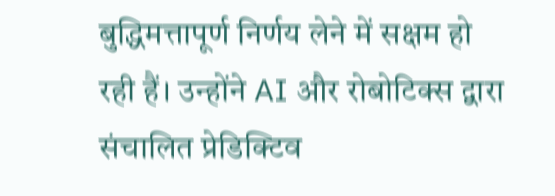बुद्धिमत्तापूर्ण निर्णय लेने में सक्षम हो रही हैं। उन्होंने AI और रोबोटिक्स द्वारा संचालित प्रेडिक्टिव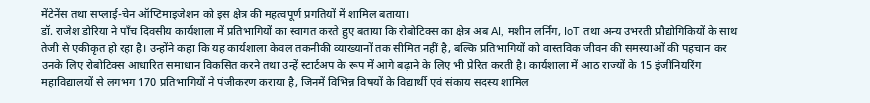मेंटेनेंस तथा सप्लाई-चेन ऑप्टिमाइजेशन को इस क्षेत्र की महत्वपूर्ण प्रगतियों में शामिल बताया।
डॉ. राजेश डोरिया ने पाँच दिवसीय कार्यशाला में प्रतिभागियों का स्वागत करते हुए बताया कि रोबोटिक्स का क्षेत्र अब AI, मशीन लर्निंग, IoT तथा अन्य उभरती प्रौद्योगिकियों के साथ तेजी से एकीकृत हो रहा है। उन्होंने कहा कि यह कार्यशाला केवल तकनीकी व्याख्यानों तक सीमित नहीं है, बल्कि प्रतिभागियों को वास्तविक जीवन की समस्याओं की पहचान कर उनके लिए रोबोटिक्स आधारित समाधान विकसित करने तथा उन्हें स्टार्टअप के रूप में आगे बढ़ाने के लिए भी प्रेरित करती है। कार्यशाला में आठ राज्यों के 15 इंजीनियरिंग महाविद्यालयों से लगभग 170 प्रतिभागियों ने पंजीकरण कराया है, जिनमें विभिन्न विषयों के विद्यार्थी एवं संकाय सदस्य शामिल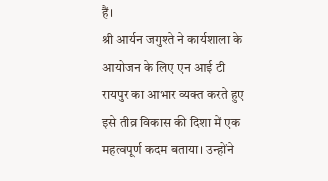हैं।
श्री आर्यन जगुश्ते ने कार्यशाला के आयोजन के लिए एन आई टी रायपुर का आभार व्यक्त करते हुए इसे तीव्र विकास की दिशा में एक महत्वपूर्ण कदम बताया। उन्होंने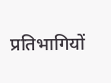प्रतिभागियों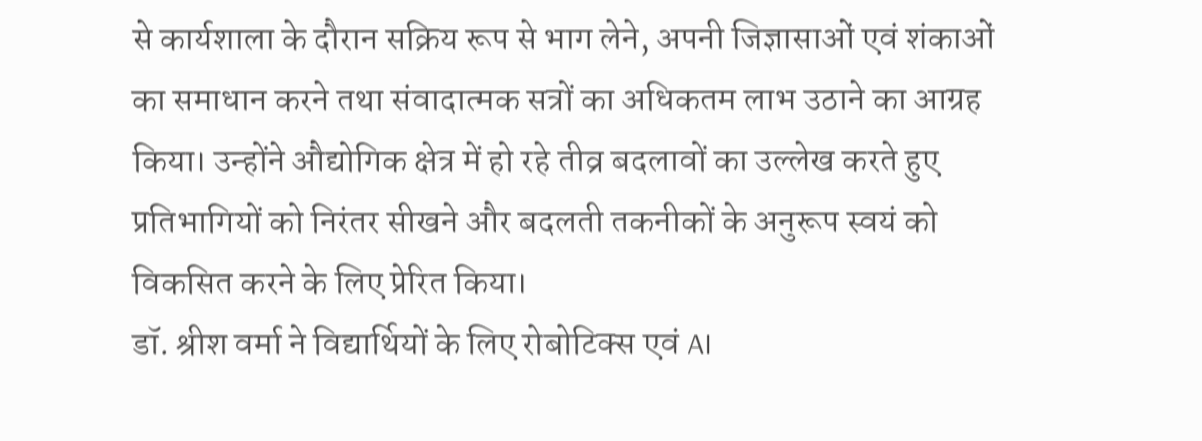से कार्यशाला के दौरान सक्रिय रूप से भाग लेने, अपनी जिज्ञासाओं एवं शंकाओं का समाधान करने तथा संवादात्मक सत्रों का अधिकतम लाभ उठाने का आग्रह किया। उन्होंने औद्योगिक क्षेत्र में हो रहे तीव्र बदलावों का उल्लेख करते हुए प्रतिभागियों को निरंतर सीखने और बदलती तकनीकों के अनुरूप स्वयं को विकसित करने के लिए प्रेरित किया।
डॉ. श्रीश वर्मा ने विद्यार्थियों के लिए रोबोटिक्स एवं AI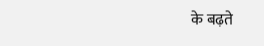के बढ़ते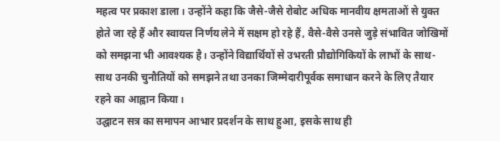महत्व पर प्रकाश डाला। उन्होंने कहा कि जैसे-जैसे रोबोट अधिक मानवीय क्षमताओं से युक्त होते जा रहे हैं और स्वायत्त निर्णय लेने में सक्षम हो रहे हैं, वैसे-वैसे उनसे जुड़े संभावित जोखिमों को समझना भी आवश्यक है। उन्होंने विद्यार्थियों से उभरती प्रौद्योगिकियों के लाभों के साथ-साथ उनकी चुनौतियों को समझने तथा उनका जिम्मेदारीपूर्वक समाधान करने के लिए तैयार रहने का आह्वान किया।
उद्घाटन सत्र का समापन आभार प्रदर्शन के साथ हुआ, इसके साथ ही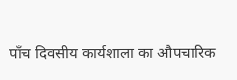पाँच दिवसीय कार्यशाला का औपचारिक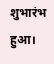शुभारंभ हुआ।